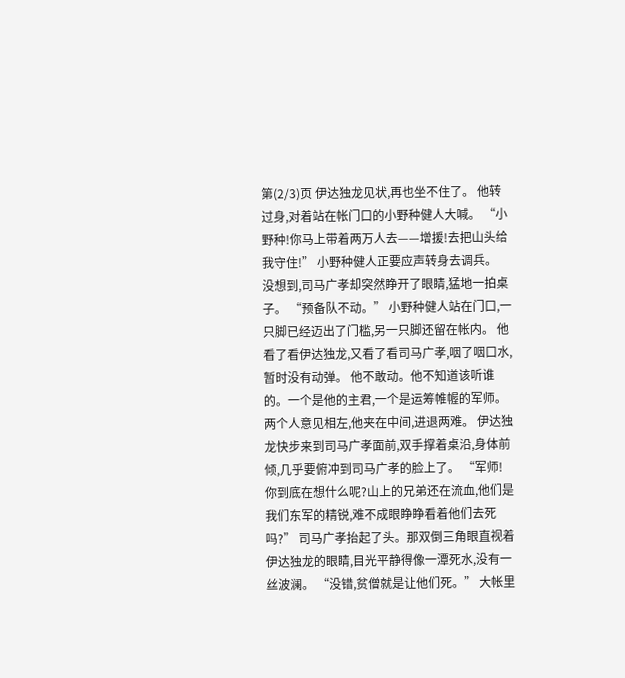第(2/3)页 伊达独龙见状,再也坐不住了。 他转过身,对着站在帐门口的小野种健人大喊。 “小野种!你马上带着两万人去——增援!去把山头给我守住!” 小野种健人正要应声转身去调兵。 没想到,司马广孝却突然睁开了眼睛,猛地一拍桌子。 “预备队不动。” 小野种健人站在门口,一只脚已经迈出了门槛,另一只脚还留在帐内。 他看了看伊达独龙,又看了看司马广孝,咽了咽口水,暂时没有动弹。 他不敢动。他不知道该听谁的。一个是他的主君,一个是运筹帷幄的军师。两个人意见相左,他夹在中间,进退两难。 伊达独龙快步来到司马广孝面前,双手撑着桌沿,身体前倾,几乎要俯冲到司马广孝的脸上了。 “军师!你到底在想什么呢?山上的兄弟还在流血,他们是我们东军的精锐,难不成眼睁睁看着他们去死吗?” 司马广孝抬起了头。那双倒三角眼直视着伊达独龙的眼睛,目光平静得像一潭死水,没有一丝波澜。 “没错,贫僧就是让他们死。” 大帐里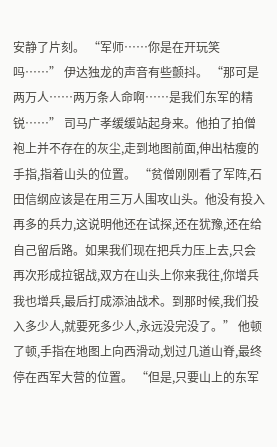安静了片刻。 “军师……你是在开玩笑吗……” 伊达独龙的声音有些颤抖。 “那可是两万人……两万条人命啊……是我们东军的精锐……” 司马广孝缓缓站起身来。他拍了拍僧袍上并不存在的灰尘,走到地图前面,伸出枯瘦的手指,指着山头的位置。 “贫僧刚刚看了军阵,石田信纲应该是在用三万人围攻山头。他没有投入再多的兵力,这说明他还在试探,还在犹豫,还在给自己留后路。如果我们现在把兵力压上去,只会再次形成拉锯战,双方在山头上你来我往,你增兵我也增兵,最后打成添油战术。到那时候,我们投入多少人,就要死多少人,永远没完没了。” 他顿了顿,手指在地图上向西滑动,划过几道山脊,最终停在西军大营的位置。 “但是,只要山上的东军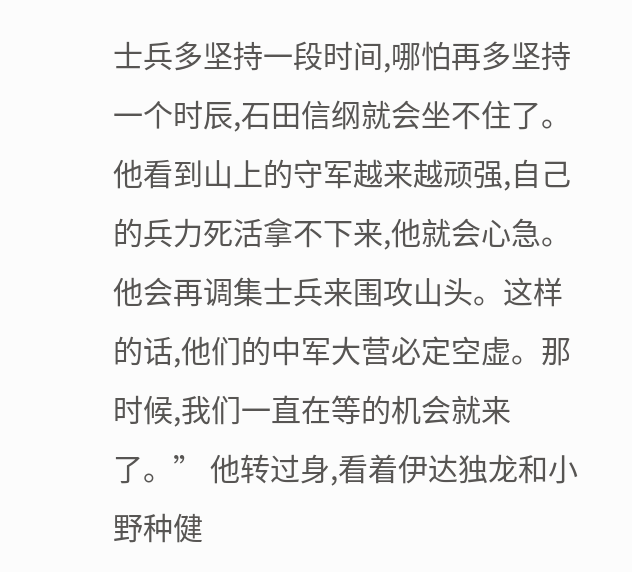士兵多坚持一段时间,哪怕再多坚持一个时辰,石田信纲就会坐不住了。他看到山上的守军越来越顽强,自己的兵力死活拿不下来,他就会心急。他会再调集士兵来围攻山头。这样的话,他们的中军大营必定空虚。那时候,我们一直在等的机会就来了。” 他转过身,看着伊达独龙和小野种健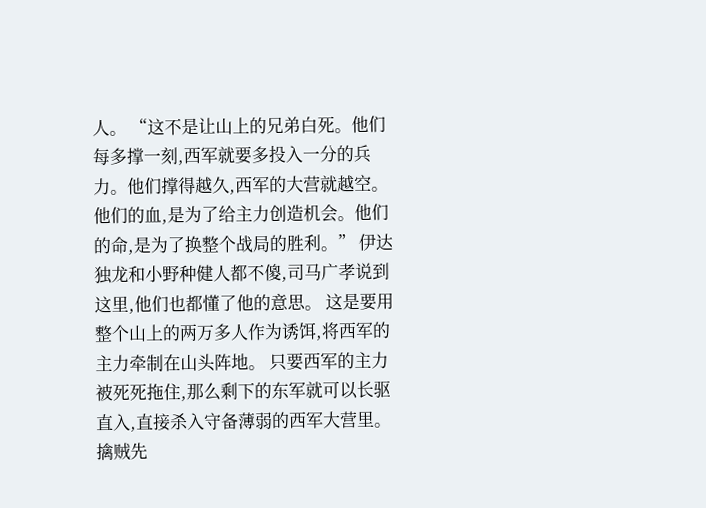人。 “这不是让山上的兄弟白死。他们每多撑一刻,西军就要多投入一分的兵力。他们撑得越久,西军的大营就越空。他们的血,是为了给主力创造机会。他们的命,是为了换整个战局的胜利。” 伊达独龙和小野种健人都不傻,司马广孝说到这里,他们也都懂了他的意思。 这是要用整个山上的两万多人作为诱饵,将西军的主力牵制在山头阵地。 只要西军的主力被死死拖住,那么剩下的东军就可以长驱直入,直接杀入守备薄弱的西军大营里。 擒贼先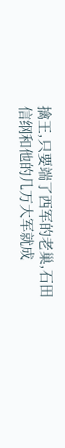擒王,只要端了西军的老巢,石田信纲和他的几万大军就成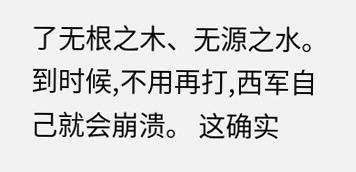了无根之木、无源之水。 到时候,不用再打,西军自己就会崩溃。 这确实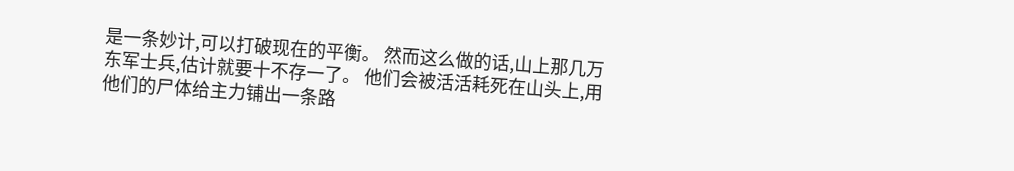是一条妙计,可以打破现在的平衡。 然而这么做的话,山上那几万东军士兵,估计就要十不存一了。 他们会被活活耗死在山头上,用他们的尸体给主力铺出一条路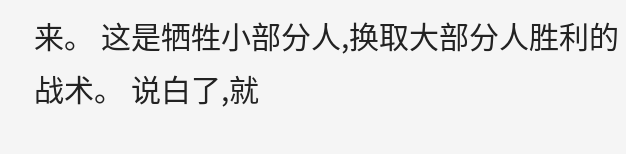来。 这是牺牲小部分人,换取大部分人胜利的战术。 说白了,就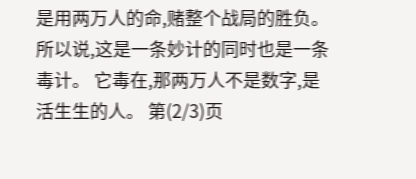是用两万人的命,赌整个战局的胜负。 所以说,这是一条妙计的同时也是一条毒计。 它毒在,那两万人不是数字,是活生生的人。 第(2/3)页